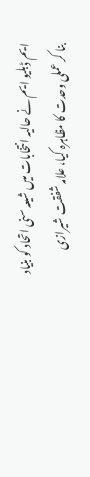ایم ڈبلیو ایم نے حالیہ انتخابات میں شیعہ سنی اتحاد کو بنیاد بنا کر عملی وحدت کا مظاہرہ کیا، علامہ شفقت شیرازی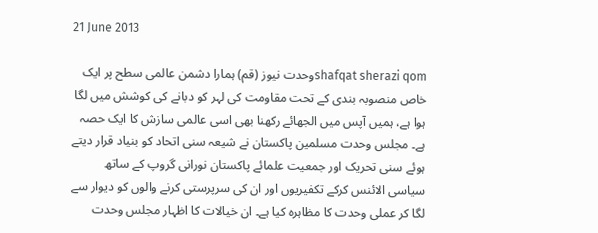21 June 2013

shafqat sherazi qomوحدت نیوز (قم) ہمارا دشمن عالمی سطح پر ایک خاص منصوبہ بندی کے تحت مقاومت کی لہر کو دبانے کی کوشش میں لگا ہوا ہے، ہمیں آپس میں الجھائے رکھنا بھی اسی عالمی سازش کا ایک حصہ ہے۔ مجلس وحدت مسلمین پاکستان نے شیعہ سنی اتحاد کو بنیاد قرار دیتے ہوئے سنی تحریک اور جمعیت علمائے پاکستان نورانی گروپ کے ساتھ سیاسی الائنس کرکے تکفیریوں اور ان کی سرپرستی کرنے والوں کو دیوار سے لگا کر عملی وحدت کا مظاہرہ کیا ہے۔ ان خیالات کا اظہار مجلس وحدت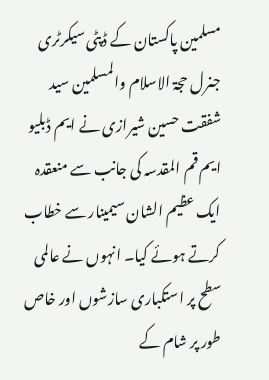مسلمین پاکستان کے ڈپٹی سیکرٹری جنرل حجۃ الاسلام والمسلمین سید شفقت حسین شیرازی نے ایم ڈبلیو ایم قم المقدسہ کی جانب سے منعقدہ ایک عظیم الشان سیمینار سے خطاب کرتے ہوئے کیا۔ انہوں نے عالمی سطح پر استکباری سازشوں اور خاص طور پر شام کے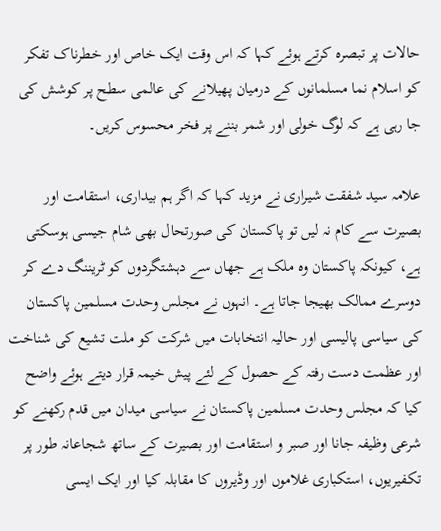حالات پر تبصرہ کرتے ہوئے کہا کہ اس وقت ایک خاص اور خطرناک تفکر کو اسلام نما مسلمانوں کے درمیان پھیلانے کی عالمی سطح پر کوشش کی جا رہی ہے کہ لوگ خولی اور شمر بننے پر فخر محسوس کریں۔

علامہ سید شفقت شیراری نے مزید کہا کہ اگر ہم بیداری، استقامت اور بصیرت سے کام نہ لیں تو پاکستان کی صورتحال بھی شام جیسی ہوسکتی ہے، کیونکہ پاکستان وه ملک ہے جهاں سے دہشتگردوں کو ٹریننگ دے کر دوسرے ممالک بھیجا جاتا ہے۔ انہوں نے مجلس وحدت مسلمین پاکستان کی سیاسی پالیسی اور حالیہ انتخابات میں شرکت کو ملت تشیع کی شناخت اور عظمت دست رفتہ کے حصول کے لئے پیش خیمہ قرار دیتے ہوئے واضح کیا کہ مجلس وحدت مسلمین پاکستان نے سیاسی میدان میں قدم رکھنے کو شرعی وظیفہ جانا اور صبر و استقامت اور بصیرت کے ساتھ شجاعانہ طور پر تکفیریوں، استکباری غلاموں اور وڈیروں کا مقابلہ کیا اور ایک ایسی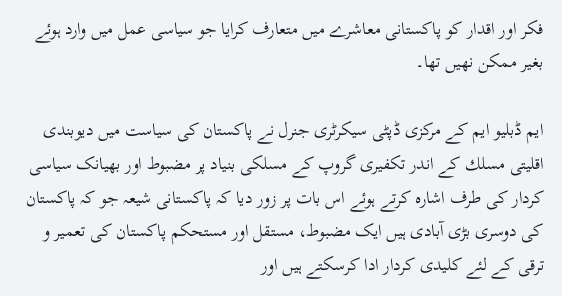فکر اور اقدار کو پاکستانی معاشرے میں متعارف کرایا جو سیاسی عمل میں وارد ہوئے بغیر ممکن نهیں تھا۔

ایم ڈبلیو ایم کے مرکزی ڈپٹی سیکرٹری جنرل نے پاکستان کی سیاست میں دیوبندی اقلیتی مسلك كے اندر تکفیری گروپ کے مسلکی بنیاد پر مضبوط اور بھیانک سیاسی کردار کی طرف اشاره کرتے ہوئے اس بات پر زور دیا کہ پاکستانی شیعہ جو کہ پاکستان کی دوسری بڑی آبادی ہیں ایک مضبوط، مستقل اور مستحکم پاکستان کی تعمیر و ترقی کے لئے کلیدی کردار ادا کرسکتے ہیں اور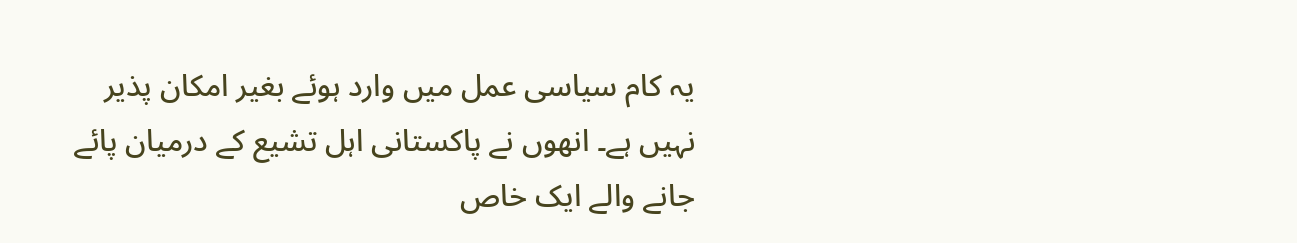یہ کام سیاسی عمل میں وارد ہوئے بغیر امکان پذیر نہیں ہے۔ انهوں نے پاکستانی اہل تشیع کے درمیان پائے جانے والے ایک خاص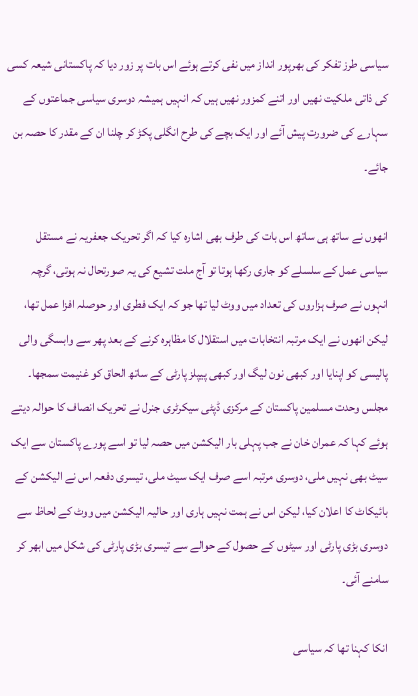سیاسی طرز تفکر کی بھرپور انداز میں نفی کرتے ہوئے اس بات پر زور دیا کہ پاکستانی شیعہ کسی کی ذاتی ملکیت نهيں اور اتنے کمزور نهیں ہیں کہ انہیں ہمیشہ دوسری سیاسی جماعتوں کے سہارے کی ضرورت پیش آئے اور ایک بچے کی طرح انگلی پکڑ کر چلنا ان کے مقدر کا حصہ بن جائے۔

انهوں نے ساتھ ہی ساتھ اس بات کی طرف بھی اشاره کیا کہ اگر تحریک جعفریہ نے مستقل سیاسی عمل کے سلسلے کو جاری رکھا ہوتا تو آج ملت تشیع کی یہ صورتحال نہ ہوتی، گرچہ انہوں نے صرف ہزاروں کی تعداد میں ووٹ لیا تھا جو کہ ایک فطری اور حوصلہ افزا عمل تھا، لیکن انهوں نے ایک مرتبہ انتخابات میں استقلال کا مظاہرہ کرنے کے بعد پھر سے وابسگی والی پالیسی کو اپنایا اور کبھی نون لیگ اور کبھی پیپلز پارٹی کے ساتھ الحاق کو غنیمت سمجھا۔ مجلس وحدت مسلمین پاکستان کے مرکزی ڈپٹی سیکرٹری جنرل نے تحریک انصاف کا حوالہ دیتے ہوئے کہا کہ عمران خان نے جب پہلی بار الیکشن میں حصہ لیا تو اسے پورے پاکستان سے ایک سیٹ بھی نہیں ملی، دوسری مرتبہ اسے صرف ایک سیٹ ملی، تیسری دفعہ اس نے الیکشن کے بائیکاٹ کا اعلان کیا، لیکن اس نے ہمت نہیں ہاری اور حالیہ الیکشن میں ووٹ کے لحاظ سے دوسری بڑی پارٹی اور سیٹوں کے حصول کے حوالے سے تیسری بڑی پارٹی کی شکل میں ابھر کر سامنے آئی۔

انکا کہنا تھا کہ سیاسی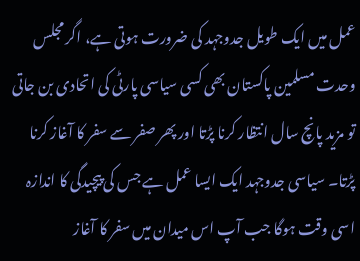عمل میں ایک طویل جدوجہد کی ضرورت ہوتی ہے، اگر مجلس وحدت مسلمین پاکستان بھی کسی سیاسی پارٹی کی اتحادی بن جاتی تو مزید پانچ سال انتظار کرنا پڑتا اور پھر صفر سے سفر کا آغاز کرنا پڑتا۔ سیاسی جدوجہد ایک ایسا عمل ہے جس کی پیچیدگی کا اندازہ اسی وقت ہوگا جب آپ اس میدان میں سفر کا آغاز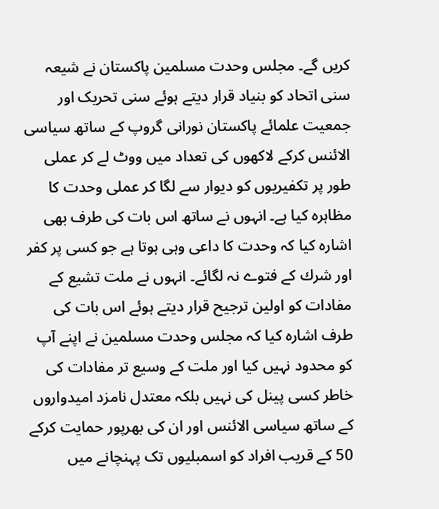کریں گے۔ مجلس وحدت مسلمین پاکستان نے شیعہ سنی اتحاد کو بنیاد قرار دیتے ہوئے سنی تحریک اور جمعیت علمائے پاکستان نورانی گروپ کے ساتھ سیاسی الائنس کرکے لاکھوں کی تعداد میں ووٹ لے کر عملی طور پر تکفیریوں کو دیوار سے لگا کر عملی وحدت کا مظاہرہ کیا ہے۔ انہوں نے ساتھ اس بات کی طرف بھی اشارہ کیا کہ وحدت کا داعی وہی ہوتا ہے جو کسی پر کفر اور شرك کے فتوے نہ لگائے۔ انہوں نے ملت تشیع کے مفادات کو اولین ترجیح قرار دیتے ہوئے اس بات کی طرف اشارہ کیا کہ مجلس وحدت مسلمین نے اپنے آپ کو محدود نہیں کیا اور ملت کے وسیع تر مفادات کی خاطر کسی پینل کی نہیں بلکہ معتدل نامزد امیدواروں کے ساتھ سیاسی الائنس اور ان کی بھرپور حمایت کرکے 50 کے قریب افراد کو اسمبلیوں تک پہنچانے میں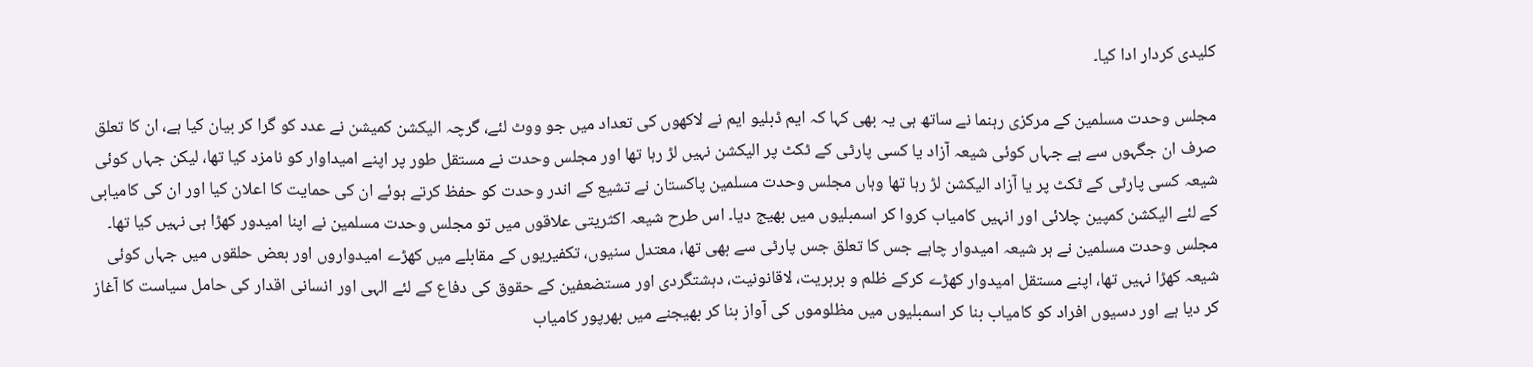کلیدی کردار ادا کیا۔

مجلس وحدت مسلمین کے مرکزی رہنما نے ساتھ ہی یہ بھی کہا کہ ایم ڈبلیو ایم نے لاکھوں کی تعداد میں جو ووٹ لئے، گرچہ الیکشن کمیشن نے عدد کو گرا کر بیان کیا ہے، ان کا تعلق صرف ان جگہوں سے ہے جہاں کوئی شیعہ آزاد یا کسی پارٹی کے ٹکٹ پر الیکشن نہیں لڑ رہا تھا اور مجلس وحدت نے مستقل طور پر اپنے امیداوار کو نامزد کیا تھا، لیکن جہاں کوئی شیعہ کسی پارٹی کے ٹکٹ پر یا آزاد الیکشن لڑ رہا تھا وہاں مجلس وحدت مسلمین پاکستان نے تشیع کے اندر وحدت کو حفظ کرتے ہوئے ان کی حمایت کا اعلان کیا اور ان کی کامیابی کے لئے الیکشن کمپین چلائی اور انہیں کامیاب کروا کر اسمبلیوں میں بھیج دیا۔ اس طرح شیعہ اکثریتی علاقوں میں تو مجلس وحدت مسلمین نے اپنا امیدور کھڑا ہی نہیں کیا تھا۔ مجلس وحدت مسلمین نے ہر شیعہ امیدوار چاہے جس کا تعلق جس پارٹی سے بھی تھا، معتدل سنیوں، تکفیریوں کے مقابلے میں کھڑے امیدواروں اور بعض حلقوں میں جہاں کوئی شیعہ کھڑا نہیں تھا، اپنے مستقل امیدوار کھڑے کرکے ظلم و بربریت، لاقانونیت، دہشتگردی اور مستضعفین کے حقوق کی دفاع کے لئے الہی اور انسانی اقدار کی حامل سیاست کا آغاز کر دیا ہے اور دسیوں افراد کو کامیاب بنا کر اسمبلیوں میں مظلوموں کی آواز بنا کر بھیجنے میں بھرپور کامیاب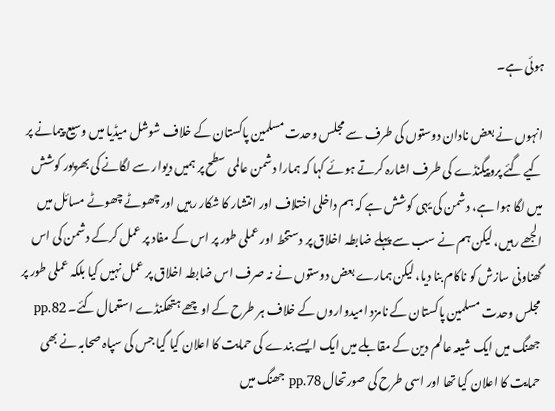ہوئی ہے۔

انہوں نے بعض نادان دوستوں کی طرف سے مجلس وحدت مسلمین پاکستان کے خلاف شوشل میڈیا میں وسیع پیمانے پر کیے گئے پروپیگنڈے کی طرف اشارہ کرتے ہوئے کہا کہ ہمارا دشمن عالمی سطح پر ہمیں دیوار سے لگانے کی بھرپور کوشش میں لگا ہوا ہے، دشمن کی یہی کوشش ہے کہ ہم داخلی اختلاف اور انتشار کا شکار رہیں اور چھوٹے چھوٹے مسائل میں الجھے رہیں، لیکن ہم نے سب سے پہلے ضابطہ اخلاق پر دستخط اور عملی طور پر اس کے مفاد پر عمل کرکے دشمن کی اس گھناونی سازش کو ناکام بنا دیا، لیکن ہمارے بعض دوستوں نے نہ صرف اس ضابطہ اخلاق پر عمل نہیں کیا بلکہ عملی طور پر مجلس وحدت مسلمین پاکستان کے نامزد امیدواروں کے خلاف ہر طرح کے اوچھے ہتھکنڈے استعمال کئے۔ pp.82 جھنگ میں ایک شیعہ عالم دین کے مقابلے میں ایک ایسے بندے کی حمایت کا اعلان کیا گیا جس کی سپاہ صحابہ نے بھی حمایت کا اعلان کیا تھا اور اسی طرح کی صورتحال pp.78 جھنگ میں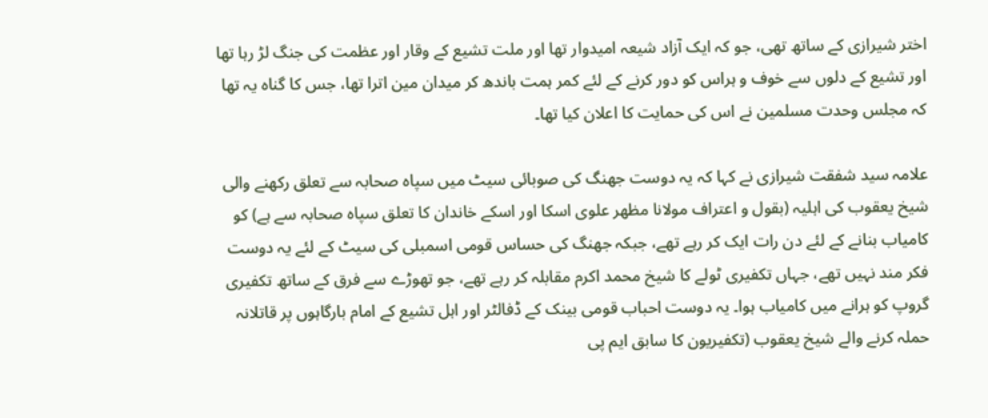اختر شیرازی کے ساتھ تھی، جو کہ ایک آزاد شیعہ امیدوار تھا اور ملت تشیع کے وقار اور عظمت کی جنگ لڑ رہا تھا اور تشیع کے دلوں سے خوف و ہراس کو دور کرنے کے لئے کمر ہمت باندھ کر میدان مین اترا تھا، جس کا گناہ یہ تھا کہ مجلس وحدت مسلمین نے اس کی حمایت کا اعلان کیا تھا۔

علامہ سید شفقت شیرازی نے کہا کہ یہ دوست جھنگ کی صوبائی سیٹ میں سپاہ صحابہ سے تعلق رکھنے والی شیخ یعقوب کی اہلیہ (بقول و اعتراف مولانا مظهر علوی اسكا اور اسکے خاندان كا تعلق سپاه صحابہ سے ہے) کو کامیاب بنانے کے لئے دن رات ایک کر رہے تھے، جبکہ جھنگ کی حساس قومی اسمبلی کی سیٹ کے لئے یہ دوست فکر مند نہیں تھے، جہاں تکفیری ٹولے کا شیخ محمد اکرم مقابلہ کر رہے تھے، جو تھوڑے سے فرق کے ساتھ تکفیری گروپ کو ہرانے میں کامیاب ہوا۔ یہ دوست احباب قومی بینک کے ڈفالٹر اور اہل تشیع کے امام بارگاہوں پر قاتلانہ حملہ کرنے والے شیخ یعقوب (تکفیریون کا سابق ایم پی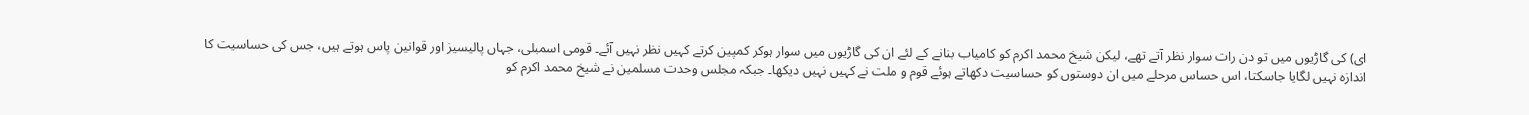ای) کی گاڑیوں میں تو دن رات سوار نظر آتے تھے، لیکن شیخ محمد اکرم کو کامیاب بنانے کے لئے ان کی گاڑیوں میں سوار ہوکر کمپین کرتے کہیں نظر نہیں آئے۔ قومی اسمبلی، جہاں پالیسیز اور قوانین پاس ہوتے ہیں، جس کی حساسیت کا اندازہ نہیں لگایا جاسکتا، اس حساس مرحلے میں ان دوستوں کو حساسیت دکھاتے ہوئے قوم و ملت نے کہیں نہیں دیکھا۔ جبکہ مجلس وحدت مسلمین نے شیخ محمد اکرم کو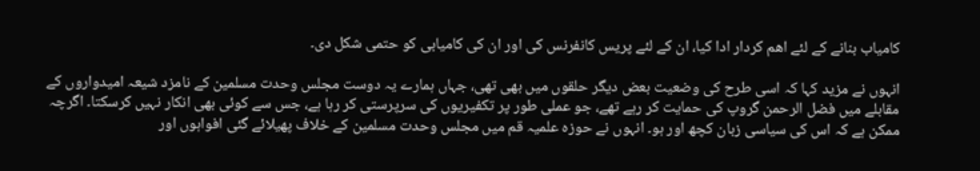کامیاب بنانے کے لئے اهم كردار ادا کیا، ان کے لئے پریس کانفرنس کی اور ان کی کامیابی کو حتمی شکل دی۔

انہوں نے مزید کہا کہ اسی طرح کی وضعیت بعض دیگر حلقوں میں بھی تھی، جہاں ہمارے یہ دوست مجلس وحدت مسلمین کے نامزد شیعہ امیدواروں کے مقابلے میں فضل الرحمن گروپ کی حمایت کر رہے تھے، جو عملی طور پر تکفیریوں کی سرپرستی کر رہا ہے، جس سے کوئی بھی انکار نہیں کرسکتا۔ اگرچہ ممکن ہے کہ اس کی سیاسی زبان کچھ اور ہو۔ انہوں نے حوزہ علمیہ قم میں مجلس وحدت مسلمین کے خلاف پھیلائے گئی افواہوں اور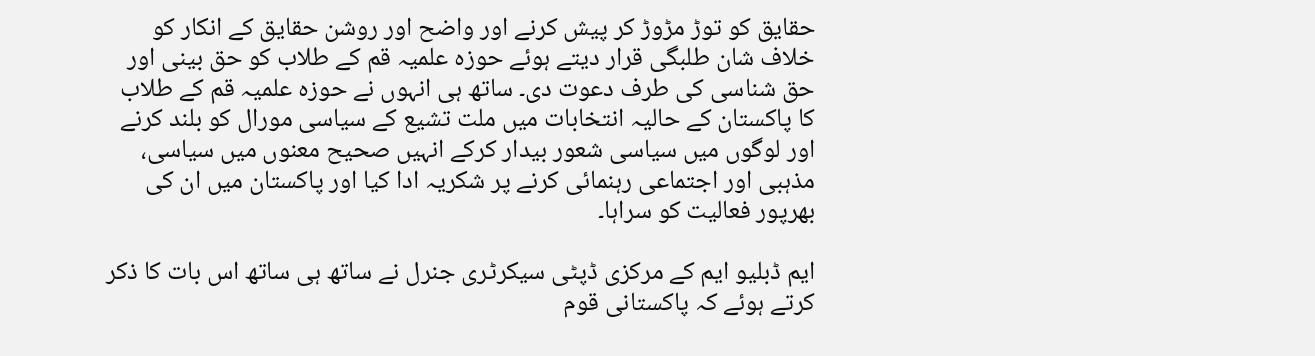حقایق کو توڑ مڑوڑ کر پیش کرنے اور واضح اور روشن حقایق کے انکار کو خلاف شان طلبگی قرار دیتے ہوئے حوزہ علمیہ قم کے طلاب کو حق بینی اور حق شناسی کی طرف دعوت دی۔ ساتھ ہی انہوں نے حوزہ علمیہ قم کے طلاب کا پاکستان کے حالیہ انتخابات میں ملت تشیع کے سیاسی مورال کو بلند کرنے اور لوگوں میں سیاسی شعور بیدار کرکے انہیں صحیح معنوں میں سیاسی، مذہبی اور اجتماعی رہنمائی کرنے پر شکریہ ادا کیا اور پاکستان میں ان کی بھرپور فعالیت کو سراہا۔

ایم ڈبلیو ایم کے مرکزی ڈپٹی سیکرٹری جنرل نے ساتھ ہی ساتھ اس بات کا ذکر کرتے ہوئے کہ پاکستانی قوم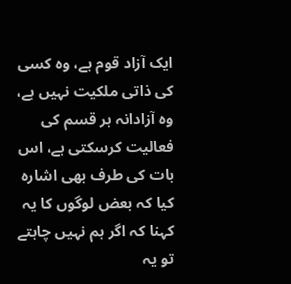ایک آزاد قوم ہے، وہ کسی کی ذاتی ملکیت نہیں ہے، وہ آزادانہ ہر قسم کی فعالیت کرسکتی ہے، اس بات کی طرف بھی اشارہ کیا کہ بعض لوگوں کا یہ کہنا کہ اگر ہم نہیں چاہتے تو یہ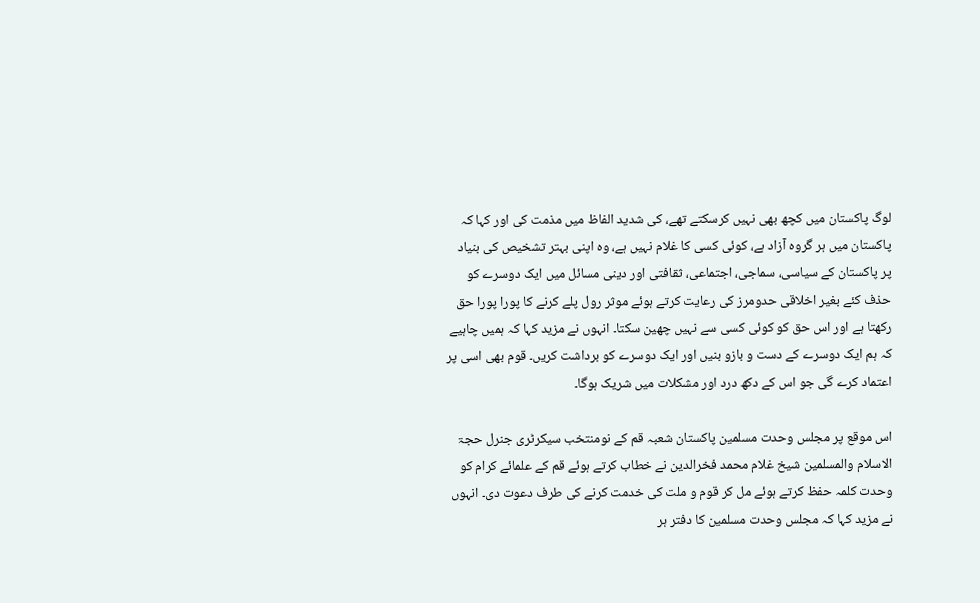لوگ پاکستان میں کچھ بھی نہیں کرسکتے تھے، کی شدید الفاظ میں مذمت کی اور کہا کہ پاکستان میں ہر گروہ آزاد ہے، کوئی کسی کا غلام نہیں ہے، وہ اپنی بہتر تشخیص کی بنیاد پر پاکستان کے سیاسی، سماجی، اجتماعی، ثقافتی اور دینی مسائل میں ایک دوسرے کو حذف کئے بغیر اخلاقی حدومرز کی رعایت کرتے ہوئے موثر رول پلے کرنے کا پورا پورا حق رکھتا ہے اور اس حق کو کوئی کسی سے نہیں چھین سکتا۔ انہوں نے مزید کہا کہ ہمیں چاہیے کہ ہم ایک دوسرے کے دست و بازو بنیں اور ایک دوسرے کو برداشت کریں۔ قوم بھی اسی پر اعتماد کرے گی جو اس کے دکھ درد اور مشکلات میں شریک ہوگا۔

اس موقع پر مجلس وحدت مسلمین پاکستان شعبہ قم کے نومنتخب سیکرٹری جنرل حجۃ الاسلام والمسلمین شیخ غلام محمد فخرالدین نے خطاب کرتے ہوئے قم کے علمائے کرام کو وحدت کلمہ حفظ کرتے ہوئے مل کر قوم و ملت کی خدمت کرنے کی طرف دعوت دی۔ انہوں نے مزید کہا کہ مجلس وحدت مسلمین کا دفتر ہر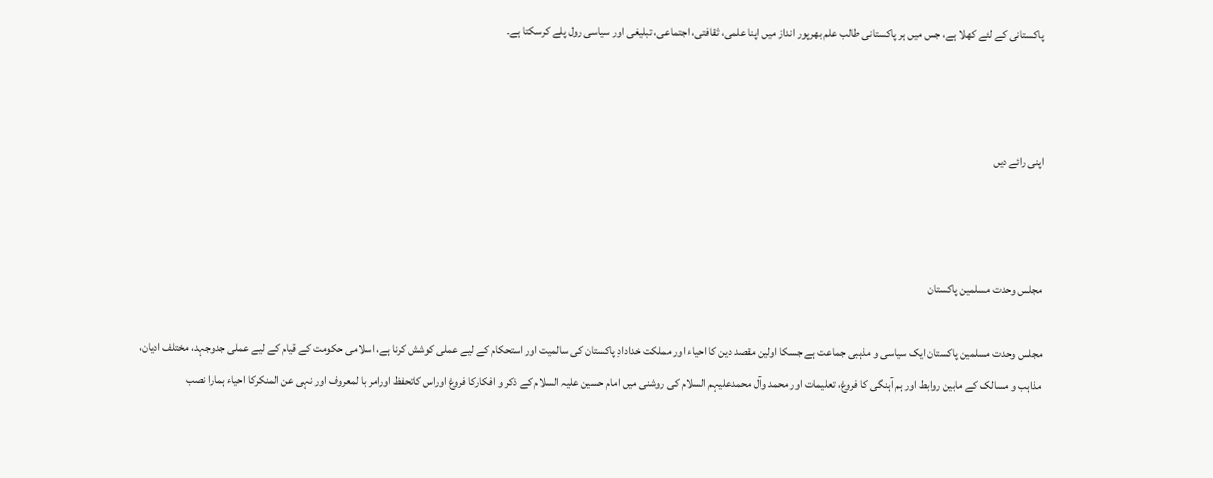پاکستانی کے لئے کھلا ہے، جس میں ہر پاکستانی طالب علم بھرپور انداز میں اپنا علمی، ثقافتی، اجتماعی، تبلیغی اور سیاسی رول پلے کرسکتا ہے۔



اپنی رائے دیں



مجلس وحدت مسلمین پاکستان

مجلس وحدت مسلمین پاکستان ایک سیاسی و مذہبی جماعت ہے جسکا اولین مقصد دین کا احیاء اور مملکت خدادادِ پاکستان کی سالمیت اور استحکام کے لیے عملی کوشش کرنا ہے، اسلامی حکومت کے قیام کے لیے عملی جدوجہد، مختلف ادیان، مذاہب و مسالک کے مابین روابط اور ہم آہنگی کا فروغ، تعلیمات اور محمد وآل محمدعلیہم السلام کی روشنی میں امام حسین علیہ السلام کے ذکر و افکارکا فروغ اوراس کاتحفظ اورامر با لمعروف اور نہی عن المنکرکا احیاء ہمارا نصب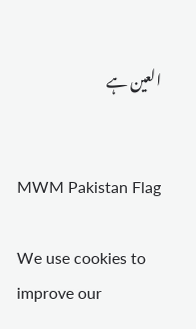العین ہے


MWM Pakistan Flag

We use cookies to improve our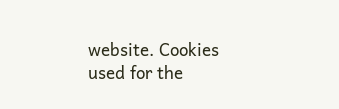website. Cookies used for the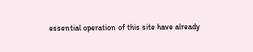essential operation of this site have already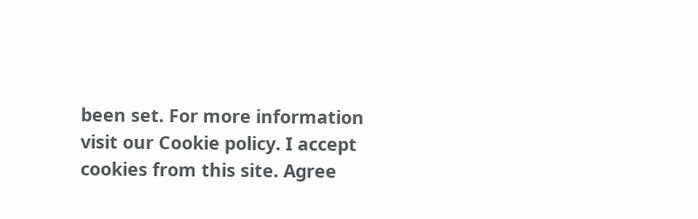been set. For more information visit our Cookie policy. I accept cookies from this site. Agree